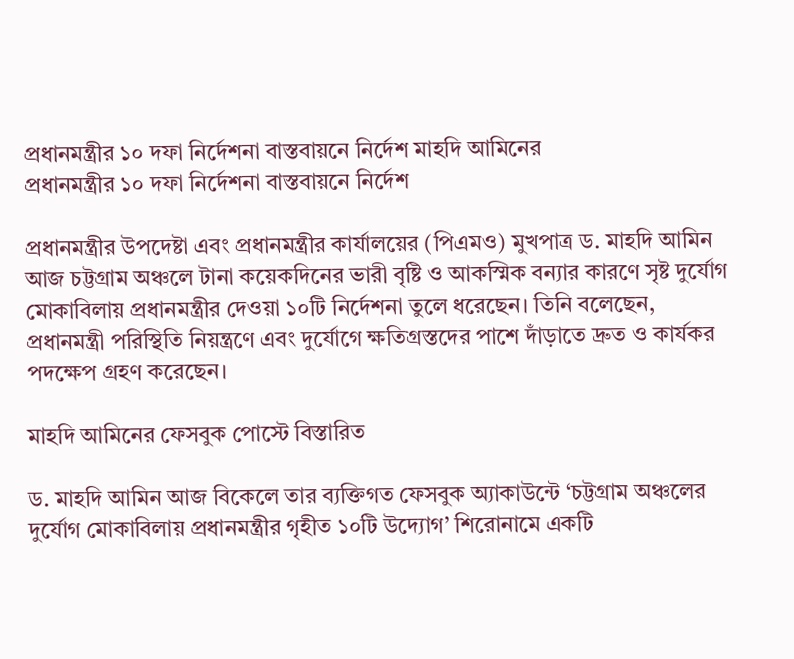প্রধানমন্ত্রীর ১০ দফা নির্দেশনা বাস্তবায়নে নির্দেশ মাহদি আমিনের
প্রধানমন্ত্রীর ১০ দফা নির্দেশনা বাস্তবায়নে নির্দেশ

প্রধানমন্ত্রীর উপদেষ্টা এবং প্রধানমন্ত্রীর কার্যালয়ের (পিএমও) মুখপাত্র ড. মাহদি আমিন আজ চট্টগ্রাম অঞ্চলে টানা কয়েকদিনের ভারী বৃষ্টি ও আকস্মিক বন্যার কারণে সৃষ্ট দুর্যোগ মোকাবিলায় প্রধানমন্ত্রীর দেওয়া ১০টি নির্দেশনা তুলে ধরেছেন। তিনি বলেছেন, প্রধানমন্ত্রী পরিস্থিতি নিয়ন্ত্রণে এবং দুর্যোগে ক্ষতিগ্রস্তদের পাশে দাঁড়াতে দ্রুত ও কার্যকর পদক্ষেপ গ্রহণ করেছেন।

মাহদি আমিনের ফেসবুক পোস্টে বিস্তারিত

ড. মাহদি আমিন আজ বিকেলে তার ব্যক্তিগত ফেসবুক অ্যাকাউন্টে ‘চট্টগ্রাম অঞ্চলের দুর্যোগ মোকাবিলায় প্রধানমন্ত্রীর গৃহীত ১০টি উদ্যোগ’ শিরোনামে একটি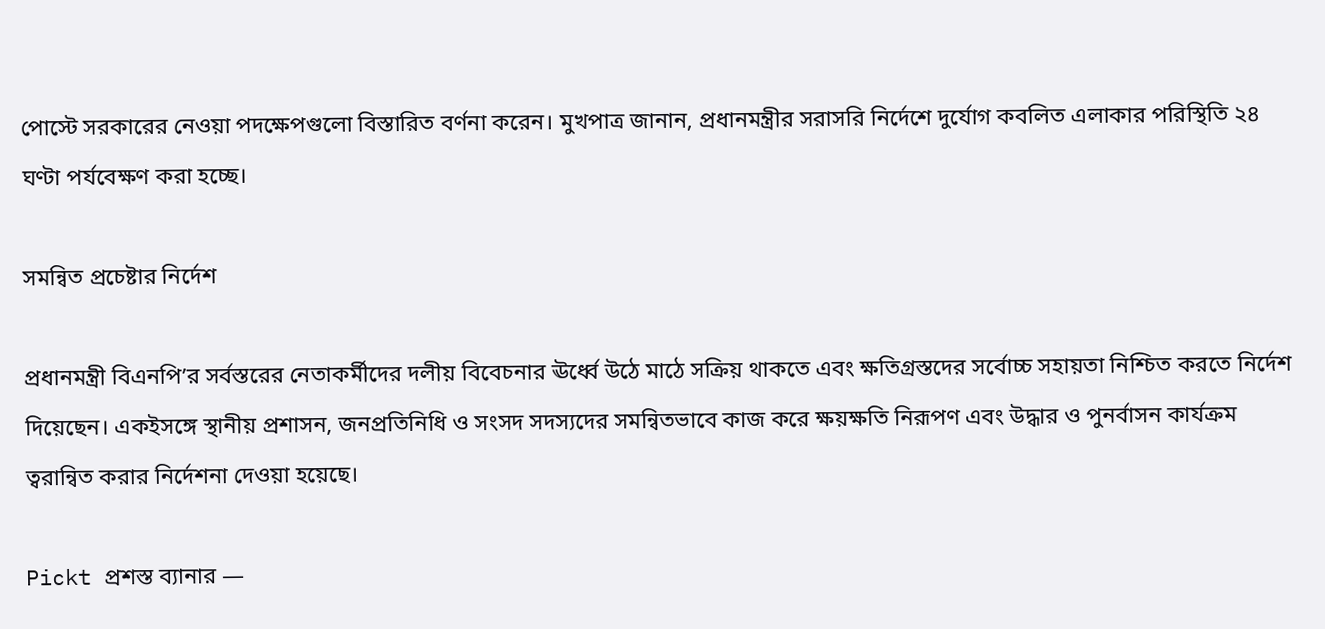পোস্টে সরকারের নেওয়া পদক্ষেপগুলো বিস্তারিত বর্ণনা করেন। মুখপাত্র জানান, প্রধানমন্ত্রীর সরাসরি নির্দেশে দুর্যোগ কবলিত এলাকার পরিস্থিতি ২৪ ঘণ্টা পর্যবেক্ষণ করা হচ্ছে।

সমন্বিত প্রচেষ্টার নির্দেশ

প্রধানমন্ত্রী বিএনপি’র সর্বস্তরের নেতাকর্মীদের দলীয় বিবেচনার ঊর্ধ্বে উঠে মাঠে সক্রিয় থাকতে এবং ক্ষতিগ্রস্তদের সর্বোচ্চ সহায়তা নিশ্চিত করতে নির্দেশ দিয়েছেন। একইসঙ্গে স্থানীয় প্রশাসন, জনপ্রতিনিধি ও সংসদ সদস্যদের সমন্বিতভাবে কাজ করে ক্ষয়ক্ষতি নিরূপণ এবং উদ্ধার ও পুনর্বাসন কার্যক্রম ত্বরান্বিত করার নির্দেশনা দেওয়া হয়েছে।

Pickt প্রশস্ত ব্যানার —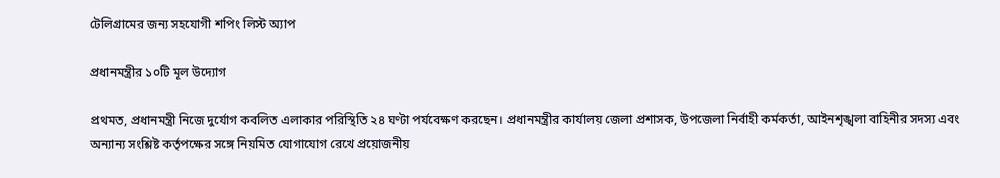টেলিগ্রামের জন্য সহযোগী শপিং লিস্ট অ্যাপ

প্রধানমন্ত্রীর ১০টি মূল উদ্যোগ

প্রথমত, প্রধানমন্ত্রী নিজে দুর্যোগ কবলিত এলাকার পরিস্থিতি ২৪ ঘণ্টা পর্যবেক্ষণ করছেন। প্রধানমন্ত্রীর কার্যালয় জেলা প্রশাসক, উপজেলা নির্বাহী কর্মকর্তা, আইনশৃঙ্খলা বাহিনীর সদস্য এবং অন্যান্য সংশ্লিষ্ট কর্তৃপক্ষের সঙ্গে নিয়মিত যোগাযোগ রেখে প্রয়োজনীয়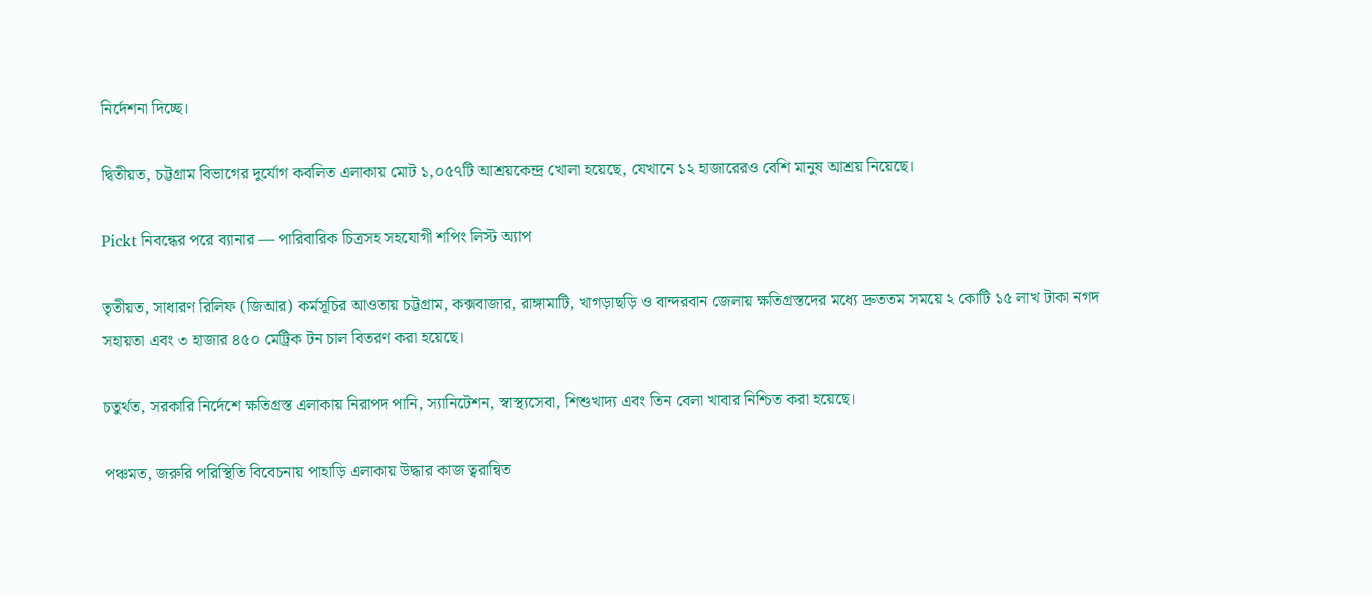নির্দেশনা দিচ্ছে।

দ্বিতীয়ত, চট্টগ্রাম বিভাগের দুর্যোগ কবলিত এলাকায় মোট ১,০৫৭টি আশ্রয়কেন্দ্র খোলা হয়েছে, যেখানে ১২ হাজারেরও বেশি মানুষ আশ্রয় নিয়েছে।

Pickt নিবন্ধের পরে ব্যানার — পারিবারিক চিত্রসহ সহযোগী শপিং লিস্ট অ্যাপ

তৃতীয়ত, সাধারণ রিলিফ (জিআর) কর্মসূচির আওতায় চট্টগ্রাম, কক্সবাজার, রাঙ্গামাটি, খাগড়াছড়ি ও বান্দরবান জেলায় ক্ষতিগ্রস্তদের মধ্যে দ্রুততম সময়ে ২ কোটি ১৫ লাখ টাকা নগদ সহায়তা এবং ৩ হাজার ৪৫০ মেট্রিক টন চাল বিতরণ করা হয়েছে।

চতুর্থত, সরকারি নির্দেশে ক্ষতিগ্রস্ত এলাকায় নিরাপদ পানি, স্যানিটেশন, স্বাস্থ্যসেবা, শিশুখাদ্য এবং তিন বেলা খাবার নিশ্চিত করা হয়েছে।

পঞ্চমত, জরুরি পরিস্থিতি বিবেচনায় পাহাড়ি এলাকায় উদ্ধার কাজ ত্বরান্বিত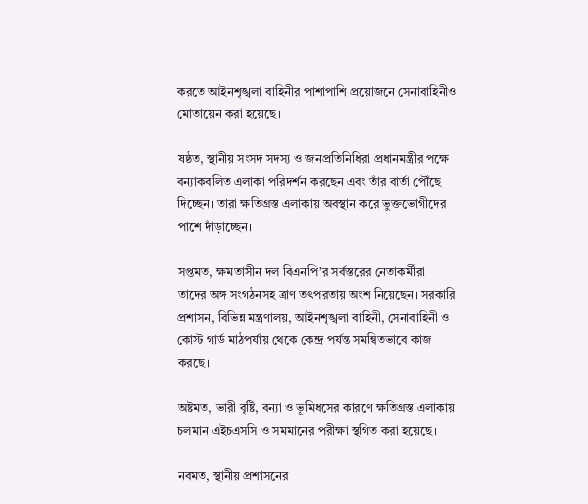করতে আইনশৃঙ্খলা বাহিনীর পাশাপাশি প্রয়োজনে সেনাবাহিনীও মোতায়েন করা হয়েছে।

ষষ্ঠত, স্থানীয় সংসদ সদস্য ও জনপ্রতিনিধিরা প্রধানমন্ত্রীর পক্ষে বন্যাকবলিত এলাকা পরিদর্শন করছেন এবং তাঁর বার্তা পৌঁছে দিচ্ছেন। তারা ক্ষতিগ্রস্ত এলাকায় অবস্থান করে ভুক্তভোগীদের পাশে দাঁড়াচ্ছেন।

সপ্তমত, ক্ষমতাসীন দল বিএনপি’র সর্বস্তরের নেতাকর্মীরা তাদের অঙ্গ সংগঠনসহ ত্রাণ তৎপরতায় অংশ নিয়েছেন। সরকারি প্রশাসন, বিভিন্ন মন্ত্রণালয়, আইনশৃঙ্খলা বাহিনী, সেনাবাহিনী ও কোস্ট গার্ড মাঠপর্যায় থেকে কেন্দ্র পর্যন্ত সমন্বিতভাবে কাজ করছে।

অষ্টমত, ভারী বৃষ্টি, বন্যা ও ভূমিধসের কারণে ক্ষতিগ্রস্ত এলাকায় চলমান এইচএসসি ও সমমানের পরীক্ষা স্থগিত করা হয়েছে।

নবমত, স্থানীয় প্রশাসনের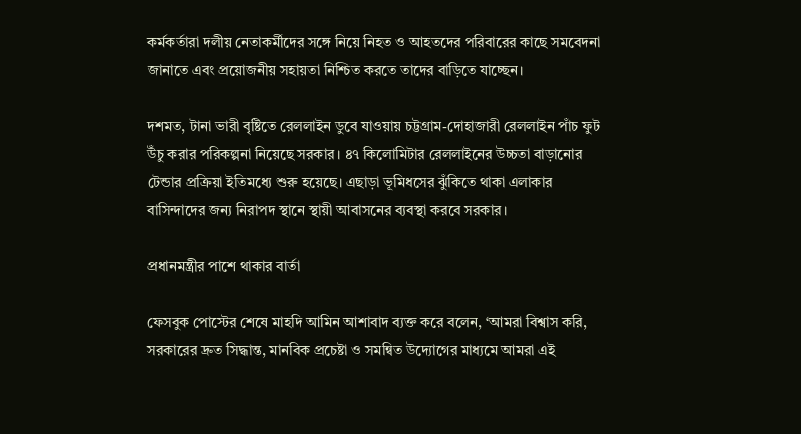কর্মকর্তারা দলীয় নেতাকর্মীদের সঙ্গে নিয়ে নিহত ও আহতদের পরিবারের কাছে সমবেদনা জানাতে এবং প্রয়োজনীয় সহায়তা নিশ্চিত করতে তাদের বাড়িতে যাচ্ছেন।

দশমত, টানা ভারী বৃষ্টিতে রেললাইন ডুবে যাওয়ায় চট্টগ্রাম-দোহাজারী রেললাইন পাঁচ ফুট উঁচু করার পরিকল্পনা নিয়েছে সরকার। ৪৭ কিলোমিটার রেললাইনের উচ্চতা বাড়ানোর টেন্ডার প্রক্রিয়া ইতিমধ্যে শুরু হয়েছে। এছাড়া ভূমিধসের ঝুঁকিতে থাকা এলাকার বাসিন্দাদের জন্য নিরাপদ স্থানে স্থায়ী আবাসনের ব্যবস্থা করবে সরকার।

প্রধানমন্ত্রীর পাশে থাকার বার্তা

ফেসবুক পোস্টের শেষে মাহদি আমিন আশাবাদ ব্যক্ত করে বলেন, ‘আমরা বিশ্বাস করি, সরকারের দ্রুত সিদ্ধান্ত, মানবিক প্রচেষ্টা ও সমন্বিত উদ্যোগের মাধ্যমে আমরা এই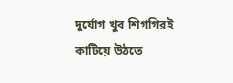দুর্যোগ খুব শিগগিরই কাটিয়ে উঠতে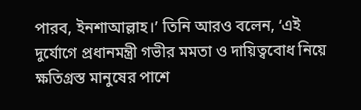পারব, ইনশাআল্লাহ।’ তিনি আরও বলেন, ‘এই দুর্যোগে প্রধানমন্ত্রী গভীর মমতা ও দায়িত্ববোধ নিয়ে ক্ষতিগ্রস্ত মানুষের পাশে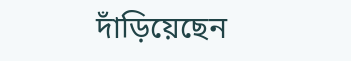দাঁড়িয়েছেন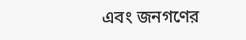এবং জনগণের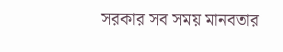সরকার সব সময় মানবতার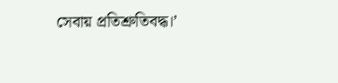সেবায় প্রতিশ্রুতিবদ্ধ।’